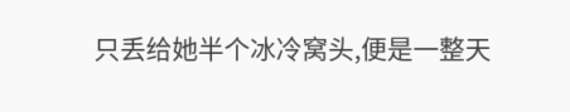只丢给她半个冰冷窝头,便是一整天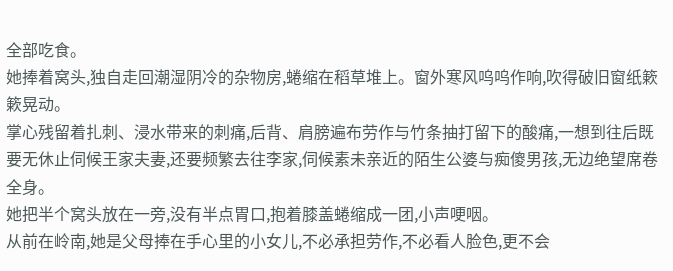全部吃食。
她捧着窝头,独自走回潮湿阴冷的杂物房,蜷缩在稻草堆上。窗外寒风呜呜作响,吹得破旧窗纸簌簌晃动。
掌心残留着扎刺、浸水带来的刺痛,后背、肩膀遍布劳作与竹条抽打留下的酸痛,一想到往后既要无休止伺候王家夫妻,还要频繁去往李家,伺候素未亲近的陌生公婆与痴傻男孩,无边绝望席卷全身。
她把半个窝头放在一旁,没有半点胃口,抱着膝盖蜷缩成一团,小声哽咽。
从前在岭南,她是父母捧在手心里的小女儿,不必承担劳作,不必看人脸色,更不会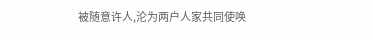被随意许人,沦为两户人家共同使唤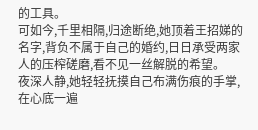的工具。
可如今,千里相隔,归途断绝,她顶着王招娣的名字,背负不属于自己的婚约,日日承受两家人的压榨磋磨,看不见一丝解脱的希望。
夜深人静,她轻轻抚摸自己布满伤痕的手掌,在心底一遍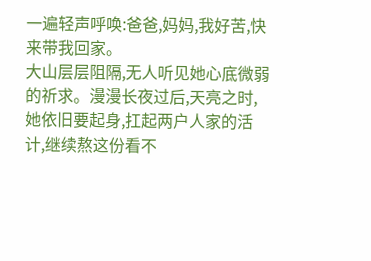一遍轻声呼唤:爸爸,妈妈,我好苦,快来带我回家。
大山层层阻隔,无人听见她心底微弱的祈求。漫漫长夜过后,天亮之时,她依旧要起身,扛起两户人家的活计,继续熬这份看不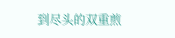到尽头的双重煎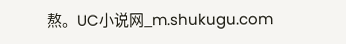熬。UC小说网_m.shukugu.com